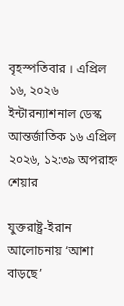বৃহস্পতিবার । এপ্রিল ১৬, ২০২৬
ইন্টারন্যাশনাল ডেস্ক আন্তর্জাতিক ১৬ এপ্রিল ২০২৬, ১২:৩৯ অপরাহ্ন
শেয়ার

যুক্তরাষ্ট্র-ইরান আলোচনায় ‘আশা বাড়ছে’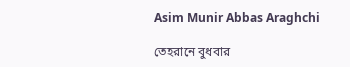Asim Munir Abbas Araghchi

তেহরানে বুধবার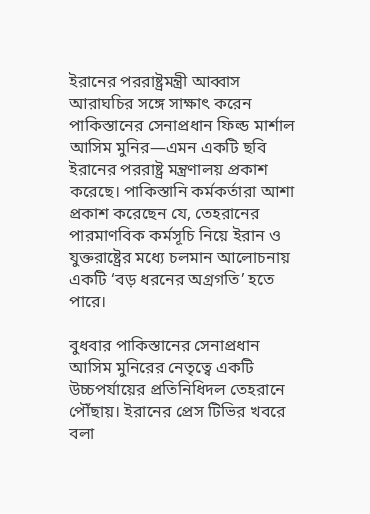ইরানের পররাষ্ট্রমন্ত্রী আব্বাস আরাঘচির সঙ্গে সাক্ষাৎ করেন পাকিস্তানের সেনাপ্রধান ফিল্ড মার্শাল আসিম মুনির—এমন একটি ছবি ইরানের পররাষ্ট্র মন্ত্রণালয় প্রকাশ করেছে। পাকিস্তানি কর্মকর্তারা আশা প্রকাশ করেছেন যে, তেহরানের পারমাণবিক কর্মসূচি নিয়ে ইরান ও যুক্তরাষ্ট্রের মধ্যে চলমান আলোচনায় একটি ‘বড় ধরনের অগ্রগতি’ হতে পারে।

বুধবার পাকিস্তানের সেনাপ্রধান আসিম মুনিরের নেতৃত্বে একটি উচ্চপর্যায়ের প্রতিনিধিদল তেহরানে পৌঁছায়। ইরানের প্রেস টিভির খবরে বলা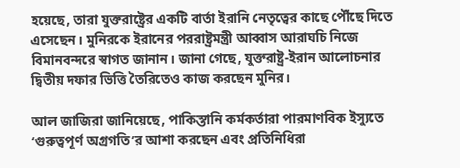হয়েছে, তারা যুক্তরাষ্ট্রের একটি বার্তা ইরানি নেতৃত্বের কাছে পৌঁছে দিতে এসেছেন। মুনিরকে ইরানের পররাষ্ট্রমন্ত্রী আব্বাস আরাঘচি নিজে বিমানবন্দরে স্বাগত জানান। জানা গেছে, যুক্তরাষ্ট্র-ইরান আলোচনার দ্বিতীয় দফার ভিত্তি তৈরিতেও কাজ করছেন মুনির।

আল জাজিরা জানিয়েছে, পাকিস্তানি কর্মকর্তারা পারমাণবিক ইস্যুতে ‘গুরুত্বপূর্ণ অগ্রগতি’র আশা করছেন এবং প্রতিনিধিরা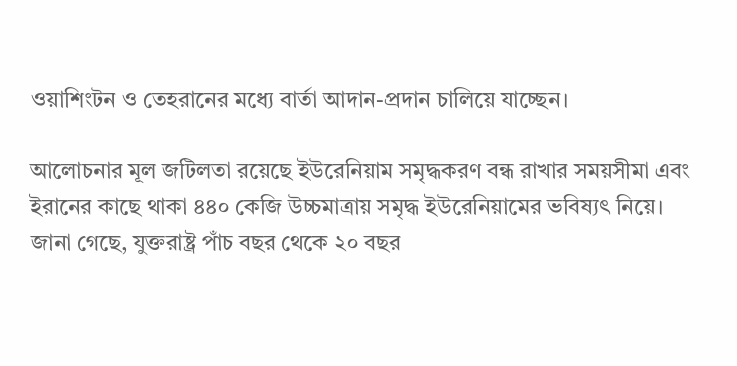ওয়াশিংটন ও তেহরানের মধ্যে বার্তা আদান-প্রদান চালিয়ে যাচ্ছেন।

আলোচনার মূল জটিলতা রয়েছে ইউরেনিয়াম সমৃদ্ধকরণ বন্ধ রাখার সময়সীমা এবং ইরানের কাছে থাকা ৪৪০ কেজি উচ্চমাত্রায় সমৃদ্ধ ইউরেনিয়ামের ভবিষ্যৎ নিয়ে। জানা গেছে, যুক্তরাষ্ট্র পাঁচ বছর থেকে ২০ বছর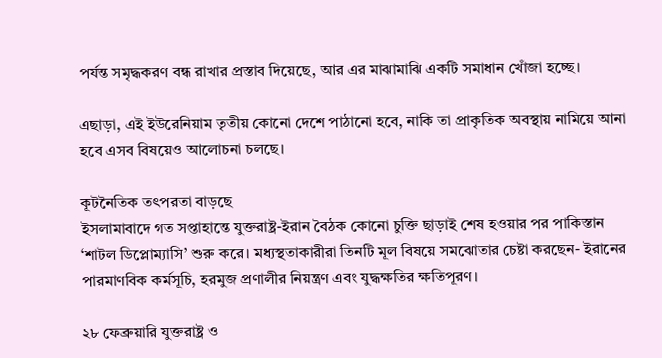পর্যন্ত সমৃদ্ধকরণ বন্ধ রাখার প্রস্তাব দিয়েছে, আর এর মাঝামাঝি একটি সমাধান খোঁজা হচ্ছে।

এছাড়া, এই ইউরেনিয়াম তৃতীয় কোনো দেশে পাঠানো হবে, নাকি তা প্রাকৃতিক অবস্থায় নামিয়ে আনা হবে এসব বিষয়েও আলোচনা চলছে।

কূটনৈতিক তৎপরতা বাড়ছে
ইসলামাবাদে গত সপ্তাহান্তে যুক্তরাষ্ট্র-ইরান বৈঠক কোনো চুক্তি ছাড়াই শেষ হওয়ার পর পাকিস্তান ‘শাটল ডিপ্লোম্যাসি’ শুরু করে। মধ্যস্থতাকারীরা তিনটি মূল বিষয়ে সমঝোতার চেষ্টা করছেন- ইরানের পারমাণবিক কর্মসূচি, হরমুজ প্রণালীর নিয়ন্ত্রণ এবং যুদ্ধক্ষতির ক্ষতিপূরণ।

২৮ ফেব্রুয়ারি যুক্তরাষ্ট্র ও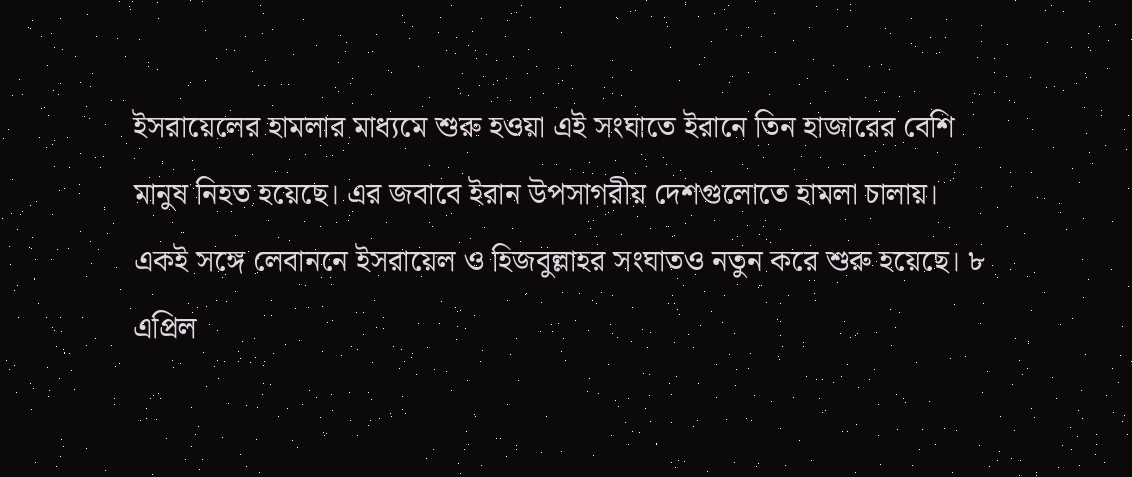ইসরায়েলের হামলার মাধ্যমে শুরু হওয়া এই সংঘাতে ইরানে তিন হাজারের বেশি মানুষ নিহত হয়েছে। এর জবাবে ইরান উপসাগরীয় দেশগুলোতে হামলা চালায়। একই সঙ্গে লেবাননে ইসরায়েল ও হিজবুল্লাহর সংঘাতও নতুন করে শুরু হয়েছে। ৮ এপ্রিল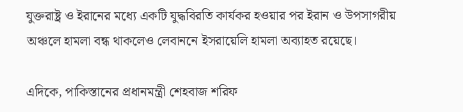যুক্তরাষ্ট্র ও ইরানের মধ্যে একটি যুদ্ধবিরতি কার্যকর হওয়ার পর ইরান ও উপসাগরীয় অঞ্চলে হামলা বন্ধ থাকলেও লেবাননে ইসরায়েলি হামলা অব্যাহত রয়েছে।

এদিকে, পাকিস্তানের প্রধানমন্ত্রী শেহবাজ শরিফ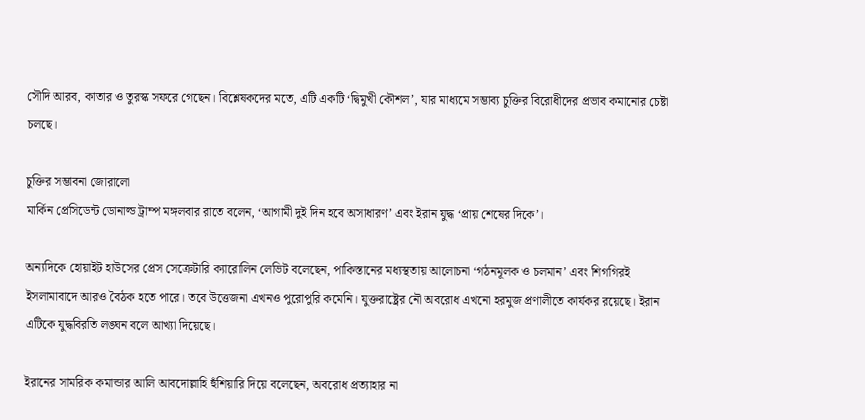সৌদি আরব, কাতার ও তুরস্ক সফরে গেছেন। বিশ্লেষকদের মতে, এটি একটি ‘দ্বিমুখী কৌশল’, যার মাধ্যমে সম্ভাব্য চুক্তির বিরোধীদের প্রভাব কমানোর চেষ্টা চলছে।

চুক্তির সম্ভাবনা জোরালো
মার্কিন প্রেসিডেন্ট ডোনাল্ড ট্রাম্প মঙ্গলবার রাতে বলেন, ‘আগামী দুই দিন হবে অসাধারণ’ এবং ইরান যুদ্ধ ‘প্রায় শেষের দিকে’।

অন্যদিকে হোয়াইট হাউসের প্রেস সেক্রেটারি ক্যারোলিন লেভিট বলেছেন, পাকিস্তানের মধ্যস্থতায় আলোচনা ‘গঠনমূলক ও চলমান’ এবং শিগগিরই ইসলামাবাদে আরও বৈঠক হতে পারে। তবে উত্তেজনা এখনও পুরোপুরি কমেনি। যুক্তরাষ্ট্রের নৌ অবরোধ এখনো হরমুজ প্রণালীতে কার্যকর রয়েছে। ইরান এটিকে যুদ্ধবিরতি লঙ্ঘন বলে আখ্যা দিয়েছে।

ইরানের সামরিক কমান্ডার আলি আবদোল্লাহি হুঁশিয়ারি দিয়ে বলেছেন, অবরোধ প্রত্যাহার না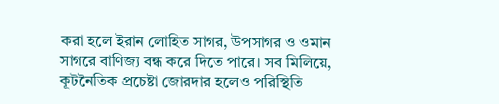করা হলে ইরান লোহিত সাগর, উপসাগর ও ওমান সাগরে বাণিজ্য বন্ধ করে দিতে পারে। সব মিলিয়ে, কূটনৈতিক প্রচেষ্টা জোরদার হলেও পরিস্থিতি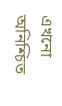এখনো অনিশ্চিত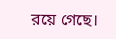রয়ে গেছে।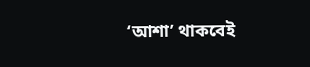‘আশা’ থাকবেই